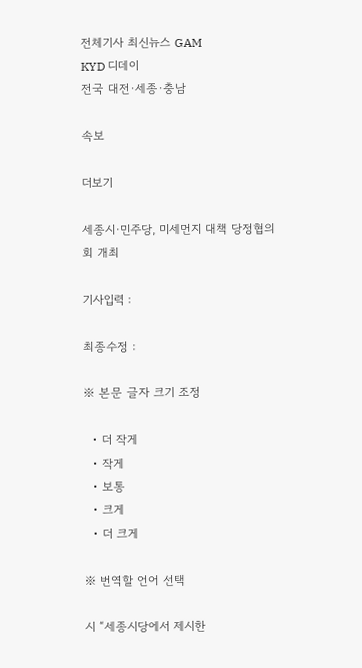전체기사 최신뉴스 GAM
KYD 디데이
전국 대전·세종·충남

속보

더보기

세종시·민주당, 미세먼지 대책 당정협의회 개최

기사입력 :

최종수정 :

※ 본문 글자 크기 조정

  • 더 작게
  • 작게
  • 보통
  • 크게
  • 더 크게

※ 번역할 언어 선택

시 “세종시당에서 제시한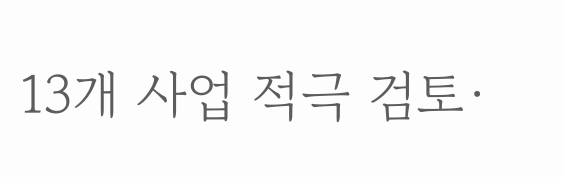13개 사업 적극 검토·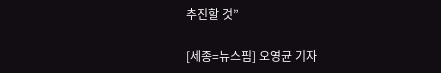추진할 것”

[세종=뉴스핌] 오영균 기자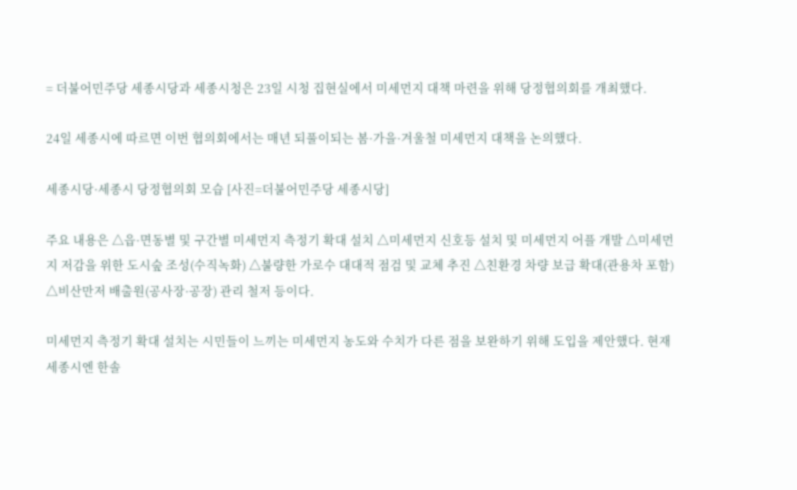= 더불어민주당 세종시당과 세종시청은 23일 시청 집현실에서 미세먼지 대책 마련을 위해 당정협의회를 개최했다.

24일 세종시에 따르면 이번 협의회에서는 매년 되풀이되는 봄·가을·겨울철 미세먼지 대책을 논의했다.

세종시당·세종시 당정협의회 모습 [사진=더불어민주당 세종시당]

주요 내용은 △읍·면동별 및 구간별 미세먼지 측정기 확대 설치 △미세먼지 신호등 설치 및 미세먼지 어플 개발 △미세먼지 저감을 위한 도시숲 조성(수직녹화) △불량한 가로수 대대적 점검 및 교체 추진 △친환경 차량 보급 확대(관용차 포함) △비산만저 배출원(공사장·공장) 관리 철저 등이다.

미세먼지 측정기 확대 설치는 시민들이 느끼는 미세먼지 농도와 수치가 다른 점을 보완하기 위해 도입을 제안했다. 현재 세종시엔 한솔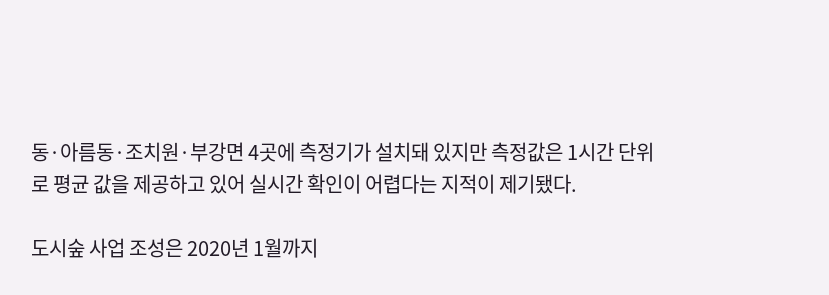동·아름동·조치원·부강면 4곳에 측정기가 설치돼 있지만 측정값은 1시간 단위로 평균 값을 제공하고 있어 실시간 확인이 어렵다는 지적이 제기됐다.

도시숲 사업 조성은 2020년 1월까지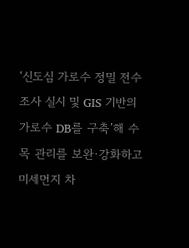‘신도심 가로수 정밀 전수조사 실시 및 GIS 기반의 가로수 DB를 구축’해 수목 관리를 보완·강화하고 미세먼지 차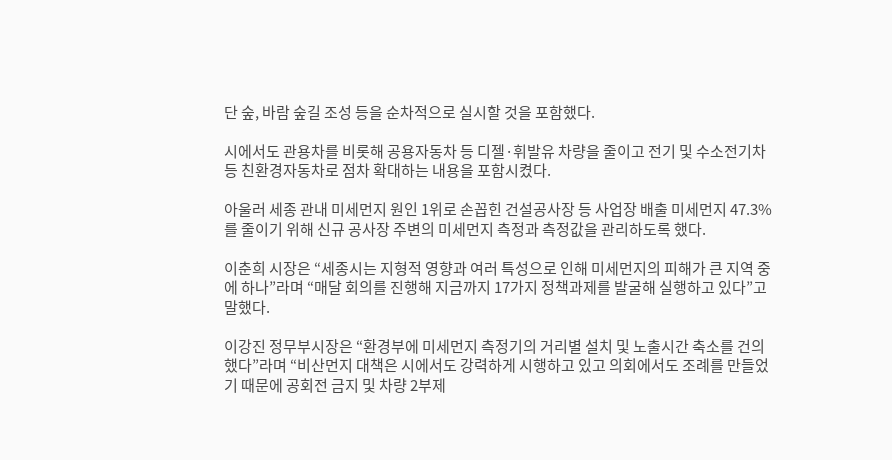단 숲, 바람 숲길 조성 등을 순차적으로 실시할 것을 포함했다.

시에서도 관용차를 비롯해 공용자동차 등 디젤·휘발유 차량을 줄이고 전기 및 수소전기차 등 친환경자동차로 점차 확대하는 내용을 포함시켰다.

아울러 세종 관내 미세먼지 원인 1위로 손꼽힌 건설공사장 등 사업장 배출 미세먼지 47.3%를 줄이기 위해 신규 공사장 주변의 미세먼지 측정과 측정값을 관리하도록 했다.

이춘희 시장은 “세종시는 지형적 영향과 여러 특성으로 인해 미세먼지의 피해가 큰 지역 중에 하나”라며 “매달 회의를 진행해 지금까지 17가지 정책과제를 발굴해 실행하고 있다”고 말했다.

이강진 정무부시장은 “환경부에 미세먼지 측정기의 거리별 설치 및 노출시간 축소를 건의했다”라며 “비산먼지 대책은 시에서도 강력하게 시행하고 있고 의회에서도 조례를 만들었기 때문에 공회전 금지 및 차량 2부제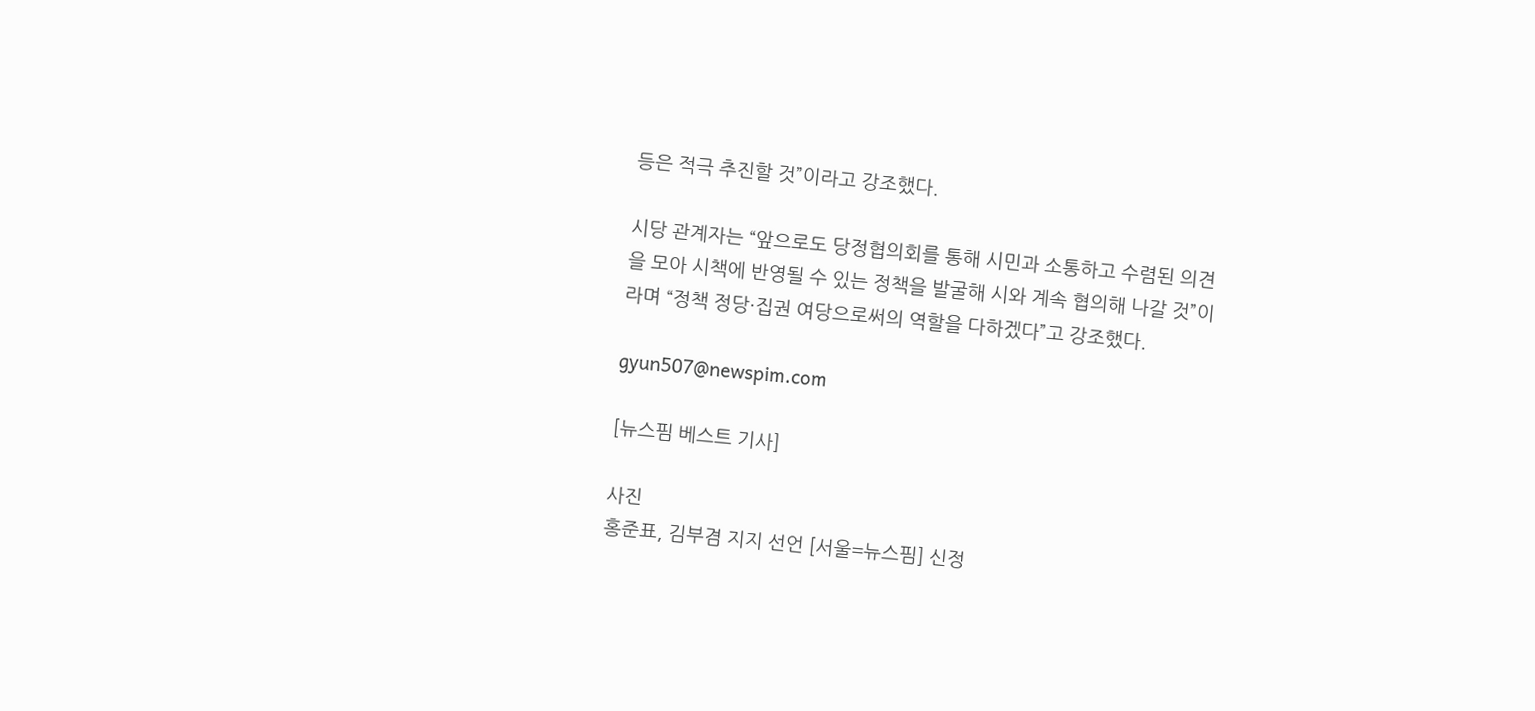등은 적극 추진할 것”이라고 강조했다.

시당 관계자는 “앞으로도 당정협의회를 통해 시민과 소통하고 수렴된 의견을 모아 시책에 반영될 수 있는 정책을 발굴해 시와 계속 협의해 나갈 것”이라며 “정책 정당·집권 여당으로써의 역할을 다하겠다”고 강조했다.

gyun507@newspim.com

[뉴스핌 베스트 기사]

사진
홍준표, 김부겸 지지 선언 [서울=뉴스핌] 신정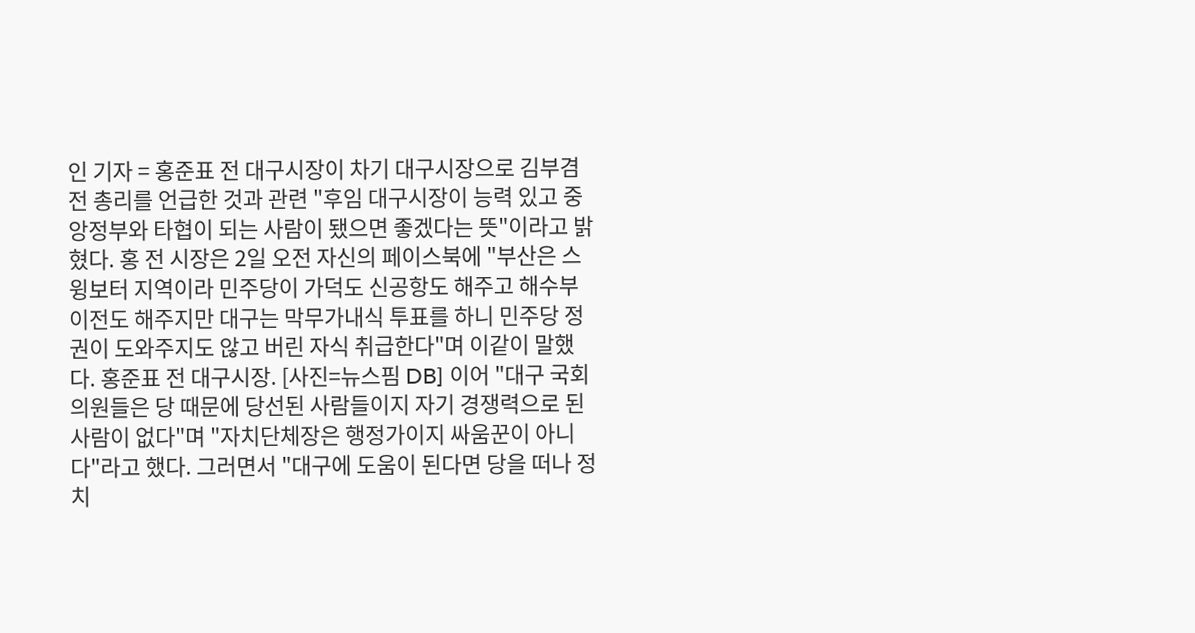인 기자 = 홍준표 전 대구시장이 차기 대구시장으로 김부겸 전 총리를 언급한 것과 관련 "후임 대구시장이 능력 있고 중앙정부와 타협이 되는 사람이 됐으면 좋겠다는 뜻"이라고 밝혔다. 홍 전 시장은 2일 오전 자신의 페이스북에 "부산은 스윙보터 지역이라 민주당이 가덕도 신공항도 해주고 해수부 이전도 해주지만 대구는 막무가내식 투표를 하니 민주당 정권이 도와주지도 않고 버린 자식 취급한다"며 이같이 말했다. 홍준표 전 대구시장. [사진=뉴스핌 DB] 이어 "대구 국회의원들은 당 때문에 당선된 사람들이지 자기 경쟁력으로 된 사람이 없다"며 "자치단체장은 행정가이지 싸움꾼이 아니다"라고 했다. 그러면서 "대구에 도움이 된다면 당을 떠나 정치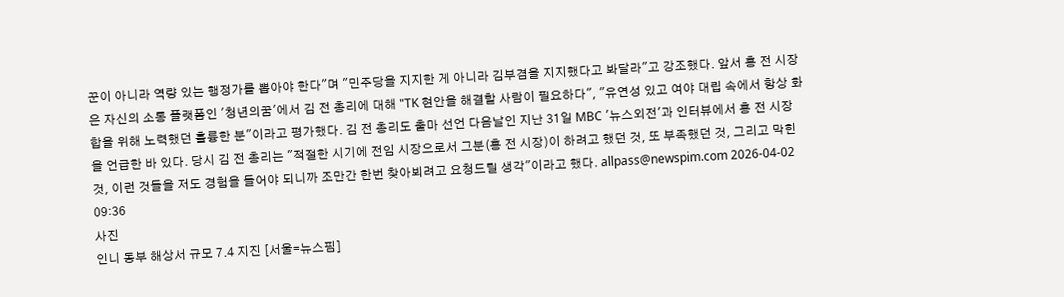꾼이 아니라 역량 있는 행정가를 뽑아야 한다"며 "민주당을 지지한 게 아니라 김부겸을 지지했다고 봐달라"고 강조했다. 앞서 홍 전 시장은 자신의 소통 플랫폼인 '청년의꿈'에서 김 전 총리에 대해 "TK 현안을 해결할 사람이 필요하다", "유연성 있고 여야 대립 속에서 항상 화합을 위해 노력했던 훌륭한 분"이라고 평가했다. 김 전 총리도 출마 선언 다음날인 지난 31일 MBC '뉴스외전'과 인터뷰에서 홍 전 시장을 언급한 바 있다. 당시 김 전 총리는 "적절한 시기에 전임 시장으로서 그분(홍 전 시장)이 하려고 했던 것, 또 부족했던 것, 그리고 막힌 것, 이런 것들을 저도 경험을 들어야 되니까 조만간 한번 찾아뵈려고 요청드릴 생각"이라고 했다. allpass@newspim.com 2026-04-02 09:36
사진
인니 동부 해상서 규모 7.4 지진 [서울=뉴스핌]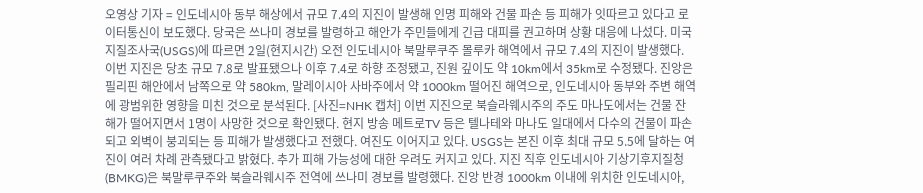오영상 기자 = 인도네시아 동부 해상에서 규모 7.4의 지진이 발생해 인명 피해와 건물 파손 등 피해가 잇따르고 있다고 로이터통신이 보도했다. 당국은 쓰나미 경보를 발령하고 해안가 주민들에게 긴급 대피를 권고하며 상황 대응에 나섰다. 미국지질조사국(USGS)에 따르면 2일(현지시간) 오전 인도네시아 북말루쿠주 몰루카 해역에서 규모 7.4의 지진이 발생했다. 이번 지진은 당초 규모 7.8로 발표됐으나 이후 7.4로 하향 조정됐고, 진원 깊이도 약 10km에서 35km로 수정됐다. 진앙은 필리핀 해안에서 남쪽으로 약 580km, 말레이시아 사바주에서 약 1000km 떨어진 해역으로, 인도네시아 동부와 주변 해역에 광범위한 영향을 미친 것으로 분석된다. [사진=NHK 캡처] 이번 지진으로 북슬라웨시주의 주도 마나도에서는 건물 잔해가 떨어지면서 1명이 사망한 것으로 확인됐다. 현지 방송 메트로TV 등은 텔나테와 마나도 일대에서 다수의 건물이 파손되고 외벽이 붕괴되는 등 피해가 발생했다고 전했다. 여진도 이어지고 있다. USGS는 본진 이후 최대 규모 5.5에 달하는 여진이 여러 차례 관측됐다고 밝혔다. 추가 피해 가능성에 대한 우려도 커지고 있다. 지진 직후 인도네시아 기상기후지질청(BMKG)은 북말루쿠주와 북슬라웨시주 전역에 쓰나미 경보를 발령했다. 진앙 반경 1000km 이내에 위치한 인도네시아,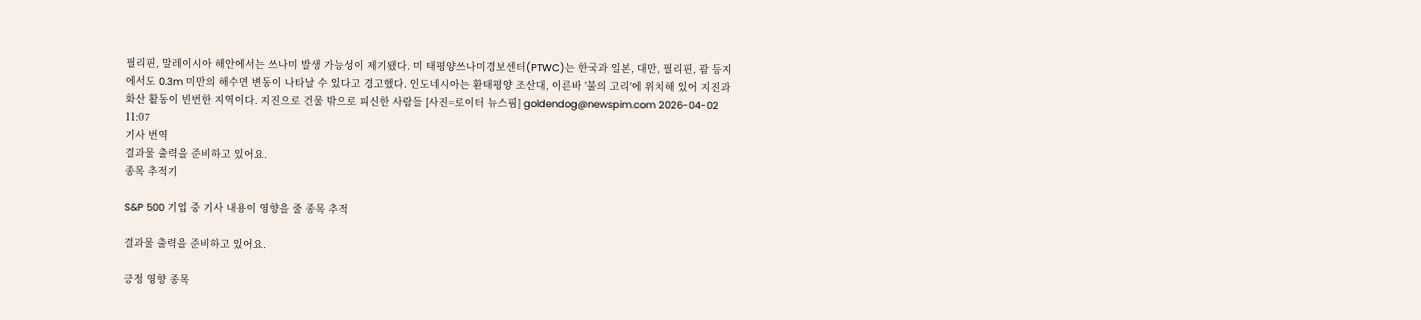필리핀, 말레이시아 해안에서는 쓰나미 발생 가능성이 제기됐다. 미 태평양쓰나미경보센터(PTWC)는 한국과 일본, 대만, 필리핀, 괌 등지에서도 0.3m 미만의 해수면 변동이 나타날 수 있다고 경고했다. 인도네시아는 환태평양 조산대, 이른바 '불의 고리'에 위치해 있어 지진과 화산 활동이 빈번한 지역이다. 지진으로 건물 밖으로 피신한 사람들 [사진=로이터 뉴스핌] goldendog@newspim.com 2026-04-02 11:07
기사 번역
결과물 출력을 준비하고 있어요.
종목 추적기

S&P 500 기업 중 기사 내용이 영향을 줄 종목 추적

결과물 출력을 준비하고 있어요.

긍정 영향 종목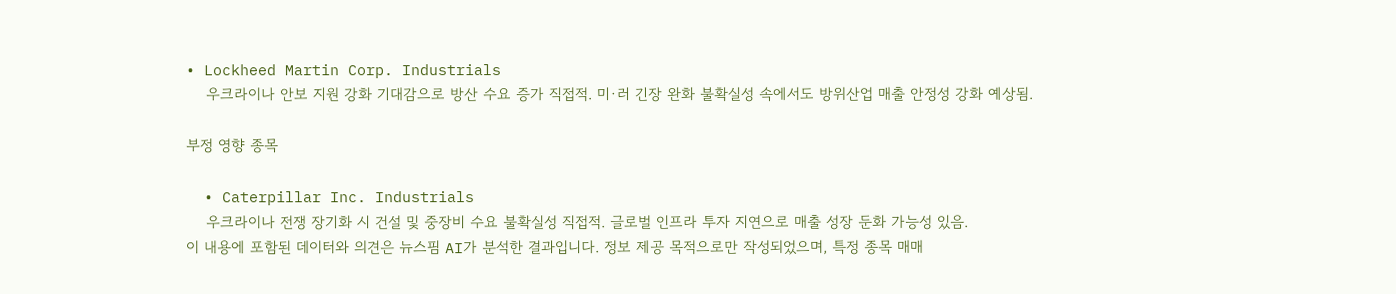• Lockheed Martin Corp. Industrials
    우크라이나 안보 지원 강화 기대감으로 방산 수요 증가 직접적. 미·러 긴장 완화 불확실성 속에서도 방위산업 매출 안정성 강화 예상됨.

부정 영향 종목

  • Caterpillar Inc. Industrials
    우크라이나 전쟁 장기화 시 건설 및 중장비 수요 불확실성 직접적. 글로벌 인프라 투자 지연으로 매출 성장 둔화 가능성 있음.
이 내용에 포함된 데이터와 의견은 뉴스핌 AI가 분석한 결과입니다. 정보 제공 목적으로만 작성되었으며, 특정 종목 매매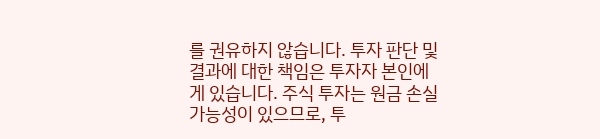를 권유하지 않습니다. 투자 판단 및 결과에 대한 책임은 투자자 본인에게 있습니다. 주식 투자는 원금 손실 가능성이 있으므로, 투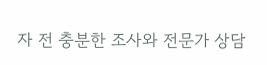자 전 충분한 조사와 전문가 상담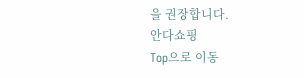을 권장합니다.
안다쇼핑
Top으로 이동